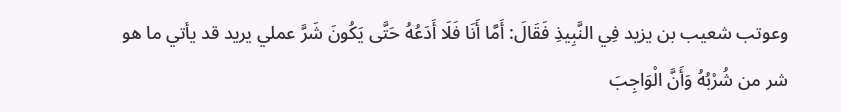وعوتب شعيب بن يزيد فِي النَّبِيذِ فَقَالَ: أَمَّا أَنَا فَلَا أَدَعُهُ حَتَّى يَكُونَ شَرَّ عملي يريد قد يأتي ما هو شر من شُرْبُهُ وَأَنَّ الْوَاجِبَ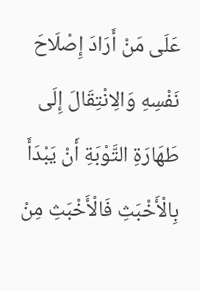عَلَى مَنْ أَرَادَ إِصْلَاحَ نَفْسِهِ وَالِانْتِقَالَ إِلَى طَهَارَةِ التَّوْبَةِ أَنْ يَبْدَأَ بِالْأَخْبَثِ فَالْأَخْبَثِ مِنْ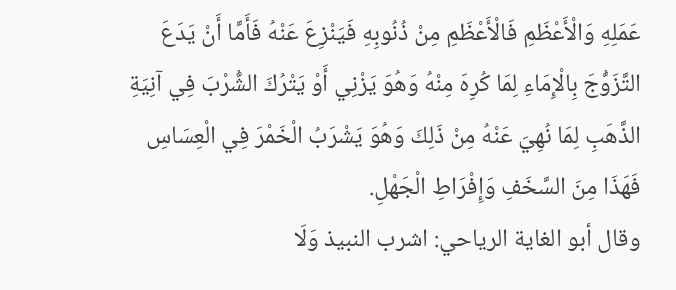عَمَلِهِ وَالْأَعْظَمِ فَالْأَعْظَمِ مِنْ ذُنُوبِهِ فَيَنْزِعَ عَنْهُ فَأَمَّا أَنْ يَدَعَ التَّزَوُّجَ بِالْإِمَاءِ لِمَا كُرِهَ مِنْهُ وَهُوَ يَزْنِي أَوْ يَتْرُكَ الشُّرْبَ فِي آنِيَةِ الذَّهَبِ لِمَا نُهِيَ عَنْهُ مِنْ ذَلِكَ وَهُوَ يَشْرَبُ الْخَمْرَ فِي الْعِسَاسِ فَهَذَا مِنَ السَّخَفِ وَإِفْرَاطِ الْجَهْلِ.
وقال أبو الغاية الرياحي: اشرب النبيذ وَلَا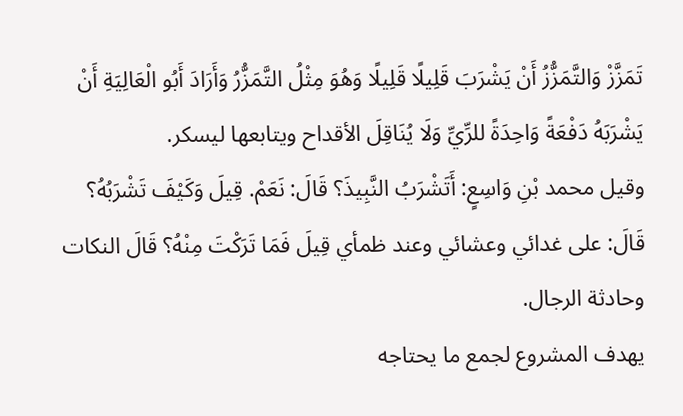تَمَزَّزْ وَالتَّمَزُّزُ أَنْ يَشْرَبَ قَلِيلًا قَلِيلًا وَهُوَ مِثْلُ التَّمَزُّرُ وَأَرَادَ أَبُو الْعَالِيَةِ أَنْ يَشْرَبَهُ دَفْعَةً وَاحِدَةً للرِّيِّ وَلَا يُنَاقِلَ الأقداح ويتابعها ليسكر.
وقيل محمد بْنِ وَاسِعٍ: أَتَشْرَبُ النَّبِيذَ؟ قَالَ: نَعَمْ. قِيلَ وَكَيْفَ تَشْرَبُهُ؟ قَالَ: على غدائي وعشائي وعند ظمأي قِيلَ فَمَا تَرَكْتَ مِنْهُ؟ قَالَ النكات وحادثة الرجال.
يهدف المشروع لجمع ما يحتاجه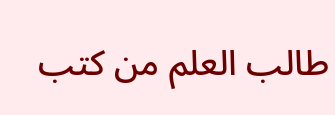طالب العلم من كتب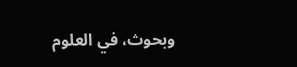وبحوث، في العلوم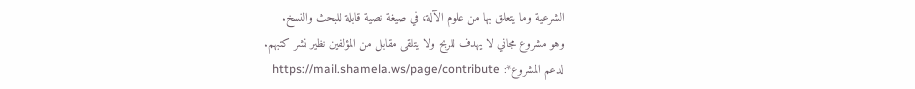الشرعية وما يتعلق بها من علوم الآلة، في صيغة نصية قابلة للبحث والنسخ.
وهو مشروع مجاني لا يهدف للربح ولا يتلقى مقابل من المؤلفين نظير نشر كتبهم.
لدعم المشروع*: https://mail.shamela.ws/page/contribute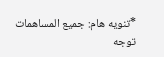*تنويه هام: جميع المساهمات توجه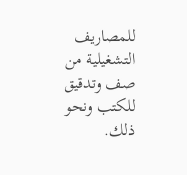للمصاريف التشغيلية من صف وتدقيق للكتب ونحو ذلك.